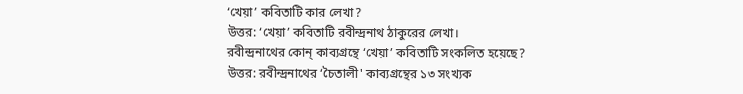‘খেয়া’ কবিতাটি কার লেখা?
উত্তর: ‘খেয়া’ কবিতাটি রবীন্দ্রনাথ ঠাকুরের লেখা।
রবীন্দ্রনাথের কোন্ কাব্যগ্রন্থে ‘খেয়া’ কবিতাটি সংকলিত হয়েছে?
উত্তর: রবীন্দ্রনাথের ‘চৈতালী' কাব্যগ্রন্থের ১৩ সংখ্যক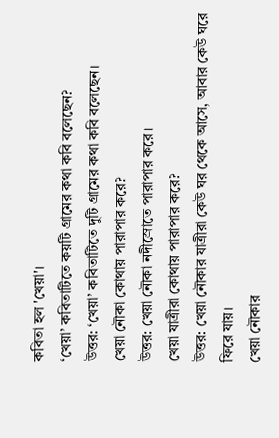কবিতা হল 'খেয়া'।
‘খেয়া’ কবিতাটিতে কয়টি গ্রামের কথা কবি বলেছেন?
উত্তর: ‘খেয়া’ কবিতাটিতে দুটি গ্রামের কথা কবি বলেছেন।
খেয়া নৌকা কোথায় পারাপার করে?
উত্তর: খেয়া নৌকা নদীস্রোতে পারাপার করে।
খেয়া যাত্রীরা কোথায় পারাপার করে?
উত্তর: খেয়া নৌকার যাত্রীরা কেউ ঘর থেকে আসে, আবার কেউ ঘরে ফিরে যায়।
খেয়া নৌকার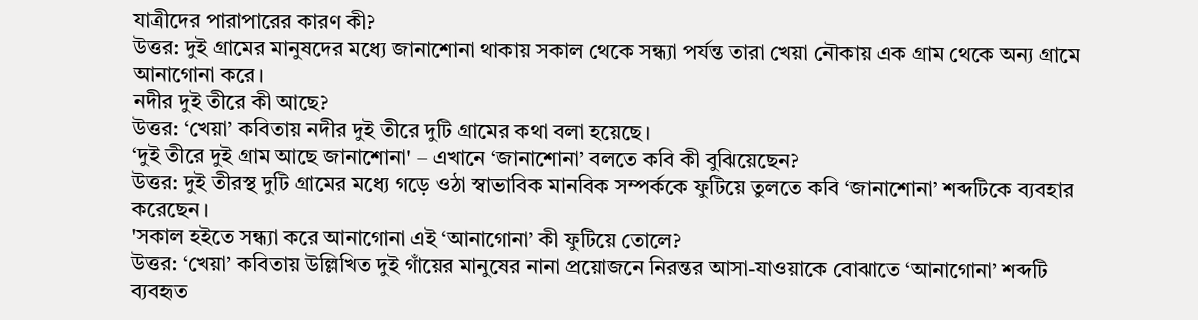যাত্রীদের পারাপারের কারণ কী?
উত্তর: দুই গ্রামের মানুষদের মধ্যে জানাশোনা থাকায় সকাল থেকে সন্ধ্যা পর্যন্ত তারা খেয়া নৌকায় এক গ্রাম থেকে অন্য গ্রামে আনাগোনা করে।
নদীর দুই তীরে কী আছে?
উত্তর: ‘খেয়া’ কবিতায় নদীর দুই তীরে দুটি গ্রামের কথা বলা হয়েছে।
‘দুই তীরে দুই গ্রাম আছে জানাশোনা' – এখানে ‘জানাশোনা’ বলতে কবি কী বুঝিয়েছেন?
উত্তর: দুই তীরস্থ দুটি গ্রামের মধ্যে গড়ে ওঠা স্বাভাবিক মানবিক সম্পর্ককে ফুটিয়ে তুলতে কবি ‘জানাশোনা’ শব্দটিকে ব্যবহার করেছেন।
'সকাল হইতে সন্ধ্যা করে আনাগোনা এই ‘আনাগোনা’ কী ফুটিয়ে তোলে?
উত্তর: ‘খেয়া’ কবিতায় উল্লিখিত দুই গাঁয়ের মানুষের নানা প্রয়োজনে নিরন্তর আসা-যাওয়াকে বোঝাতে ‘আনাগোনা’ শব্দটি ব্যবহৃত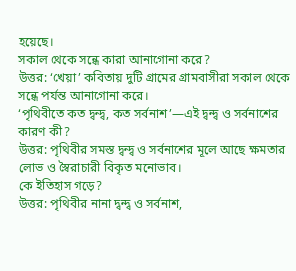হয়েছে।
সকাল থেকে সন্ধে কারা আনাগোনা করে?
উত্তর: ‘খেয়া’ কবিতায় দুটি গ্রামের গ্রামবাসীরা সকাল থেকে সন্ধে পর্যন্ত আনাগোনা করে।
‘পৃথিবীতে কত দ্বন্দ্ব, কত সর্বনাশ’—এই দ্বন্দ্ব ও সর্বনাশের কারণ কী?
উত্তর: পৃথিবীর সমস্ত দ্বন্দ্ব ও সর্বনাশের মূলে আছে ক্ষমতার লোভ ও স্বৈরাচারী বিকৃত মনোভাব।
কে ইতিহাস গড়ে?
উত্তর: পৃথিবীর নানা দ্বন্দ্ব ও সর্বনাশ,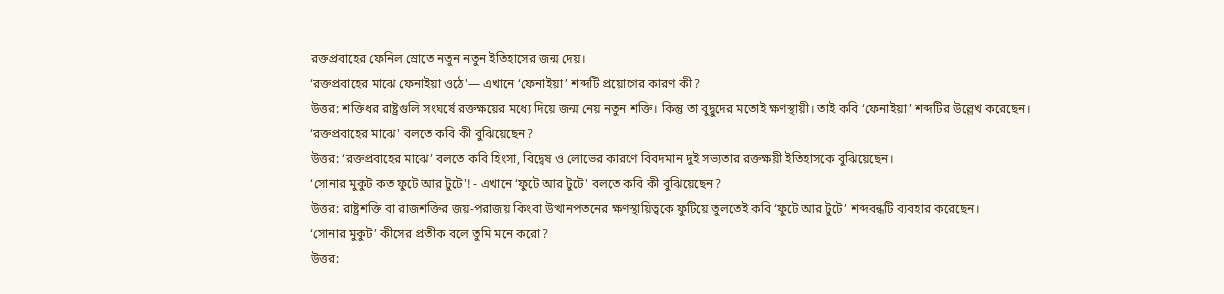রক্তপ্রবাহের ফেনিল স্রোতে নতুন নতুন ইতিহাসের জন্ম দেয়।
‘রক্তপ্রবাহের মাঝে ফেনাইয়া ওঠে'— এখানে ‘ফেনাইয়া’ শব্দটি প্রয়োগের কারণ কী?
উত্তর: শক্তিধর রাষ্ট্রগুলি সংঘর্ষে রক্তক্ষয়ের মধ্যে দিয়ে জন্ম নেয় নতুন শক্তি। কিন্তু তা বুদ্বুদের মতোই ক্ষণস্থায়ী। তাই কবি ‘ফেনাইয়া’ শব্দটির উল্লেখ করেছেন।
‘রক্তপ্রবাহের মাঝে' বলতে কবি কী বুঝিয়েছেন?
উত্তর: ‘রক্তপ্রবাহের মাঝে’ বলতে কবি হিংসা, বিদ্বেষ ও লোভের কারণে বিবদমান দুই সভ্যতার রক্তক্ষয়ী ইতিহাসকে বুঝিয়েছেন।
‘সোনার মুকুট কত ফুটে আর টুটে'! - এখানে ‘ফুটে আর টুটে' বলতে কবি কী বুঝিয়েছেন?
উত্তর: রাষ্ট্রশক্তি বা রাজশক্তির জয়-পরাজয় কিংবা উত্থানপতনের ক্ষণস্থায়িত্বকে ফুটিয়ে তুলতেই কবি ‘ফুটে আর টুটে’ শব্দবন্ধটি ব্যবহার করেছেন।
‘সোনার মুকুট’ কীসের প্রতীক বলে তুমি মনে করো?
উত্তর: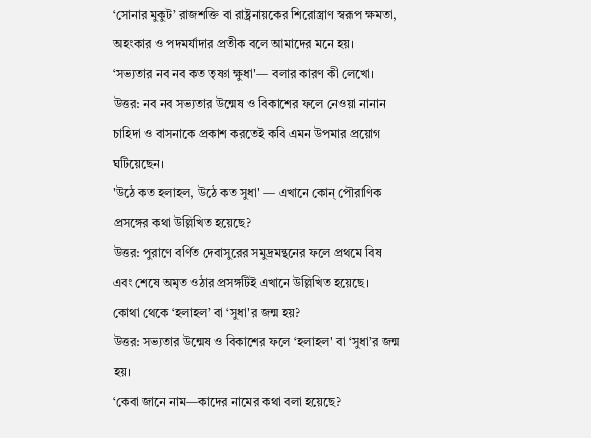‘সোনার মুকুট’ রাজশক্তি বা রাষ্ট্রনায়কের শিরোস্ত্রাণ স্বরূপ ক্ষমতা, অহংকার ও পদমর্যাদার প্রতীক বলে আমাদের মনে হয়।
‘সভ্যতার নব নব কত তৃষ্ণা ক্ষুধা'— বলার কারণ কী লেখো।
উত্তর: নব নব সভ্যতার উন্মেষ ও বিকাশের ফলে নেওয়া নানান চাহিদা ও বাসনাকে প্রকাশ করতেই কবি এমন উপমার প্রয়োগ ঘটিয়েছেন।
'উঠে কত হলাহল, উঠে কত সুধা' — এখানে কোন্ পৌরাণিক প্রসঙ্গের কথা উল্লিখিত হয়েছে?
উত্তর: পুরাণে বর্ণিত দেবাসুরের সমুদ্রমন্থনের ফলে প্রথমে বিষ এবং শেষে অমৃত ওঠার প্রসঙ্গটিই এখানে উল্লিখিত হয়েছে।
কোথা থেকে ‘হলাহল’ বা ‘সুধা'র জন্ম হয়?
উত্তর: সভ্যতার উন্মেষ ও বিকাশের ফলে ‘হলাহল' বা ‘সুধা’র জন্ম হয়।
‘কেবা জানে নাম—কাদের নামের কথা বলা হয়েছে?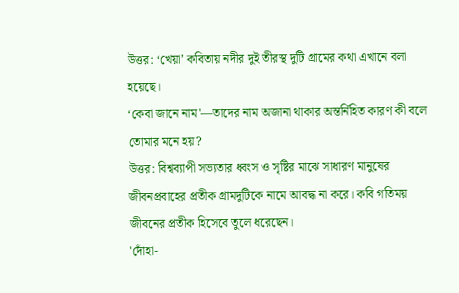উত্তর: ‘খেয়া’ কবিতায় নদীর দুই তীরস্থ দুটি গ্রামের কথা এখানে বলা হয়েছে।
‘কেবা জানে নাম'—তাদের নাম অজানা থাকার অন্তর্নিহিত কারণ কী বলে তোমার মনে হয়?
উত্তর: বিশ্বব্যাপী সভ্যতার ধ্বংস ও সৃষ্টির মাঝে সাধারণ মানুষের জীবনপ্রবাহের প্রতীক গ্রামদুটিকে নামে আবদ্ধ না করে। কবি গতিময় জীবনের প্রতীক হিসেবে তুলে ধরেছেন।
'দোঁহা-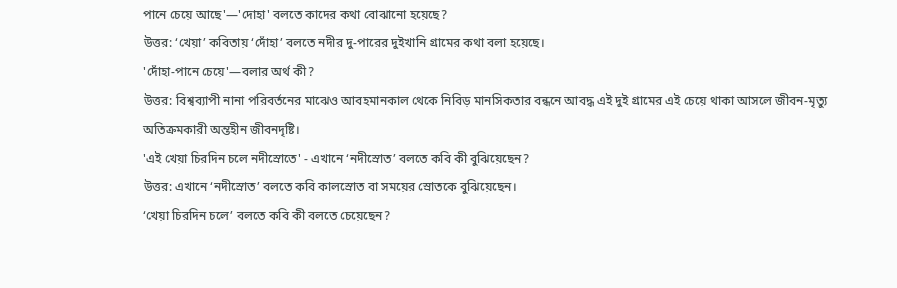পানে চেয়ে আছে'—'দোহা' বলতে কাদের কথা বোঝানো হয়েছে?
উত্তর: ‘খেয়া’ কবিতায় ‘দোঁহা’ বলতে নদীর দু-পারের দুইখানি গ্রামের কথা বলা হয়েছে।
'দোঁহা-পানে চেয়ে'—বলার অর্থ কী?
উত্তর: বিশ্বব্যাপী নানা পরিবর্তনের মাঝেও আবহমানকাল থেকে নিবিড় মানসিকতার বন্ধনে আবদ্ধ এই দুই গ্রামের এই চেয়ে থাকা আসলে জীবন-মৃত্যু অতিক্রমকারী অন্তহীন জীবনদৃষ্টি।
'এই খেয়া চিরদিন চলে নদীস্রোতে' - এখানে ‘নদীস্রোত’ বলতে কবি কী বুঝিয়েছেন?
উত্তর: এখানে ‘নদীস্রোত’ বলতে কবি কালস্রোত বা সময়ের স্রোতকে বুঝিয়েছেন।
‘খেয়া চিরদিন চলে’ বলতে কবি কী বলতে চেয়েছেন?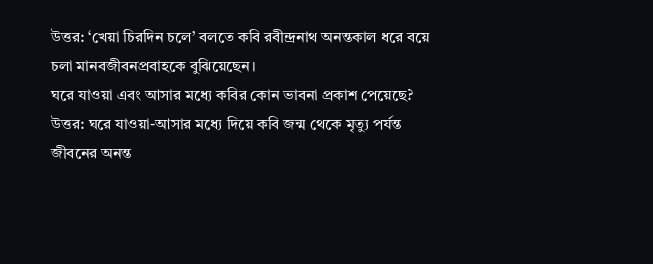উত্তর: ‘খেয়া চিরদিন চলে’ বলতে কবি রবীন্দ্রনাথ অনন্তকাল ধরে বয়ে চলা মানবজীবনপ্রবাহকে বুঝিয়েছেন।
ঘরে যাওয়া এবং আসার মধ্যে কবির কোন ভাবনা প্রকাশ পেয়েছে?
উত্তর: ঘরে যাওয়া-আসার মধ্যে দিয়ে কবি জন্ম থেকে মৃত্যু পর্যন্ত জীবনের অনন্ত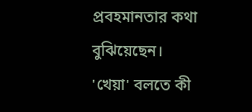প্রবহমানতার কথা বুঝিয়েছেন।
'খেয়া' বলতে কী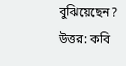বুঝিয়েছেন?
উত্তর: কবি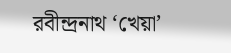রবীন্দ্রনাথ ‘খেয়া’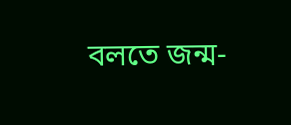বলতে জন্ম-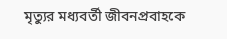মৃত্যুর মধ্যবর্তী জীবনপ্রবাহকে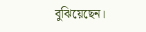বুঝিয়েছেন।